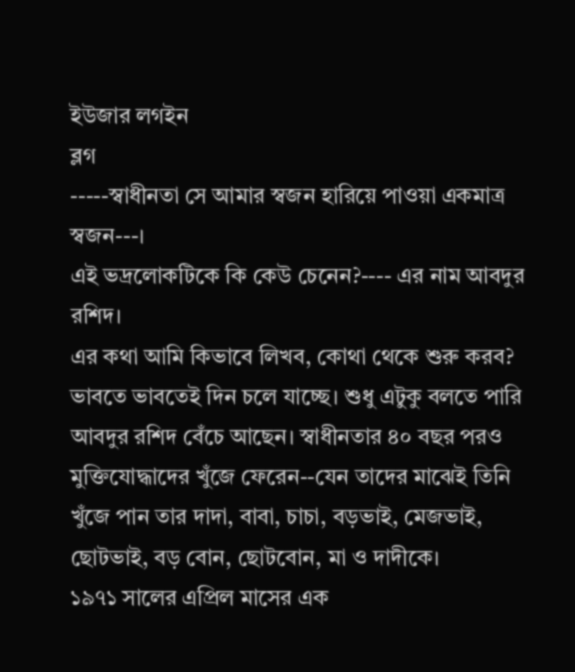ইউজার লগইন
ব্লগ
-----স্বাধীনতা সে আমার স্বজন হারিয়ে পাওয়া একমাত্র স্বজন---।
এই ভদ্রলোকটিকে কি কেউ চেনেন?---- এর নাম আবদুর রশিদ।
এর কথা আমি কিভাবে লিখব, কোথা থেকে শুরু করব? ভাবতে ভাবতেই দিন চলে যাচ্ছে। শুধু এটুকু বলতে পারি আবদুর রশিদ বেঁচে আছেন। স্বাধীনতার ৪০ বছর পরও মুক্তিযোদ্ধাদের খুঁজে ফেরেন--যেন তাদের মাঝেই তিনি খুঁজে পান তার দাদা, বাবা, চাচা, বড়ভাই, মেজভাই, ছোটভাই, বড় বোন, ছোটবোন, মা ও দাদীকে।
১৯৭১ সালের এপ্রিল মাসের এক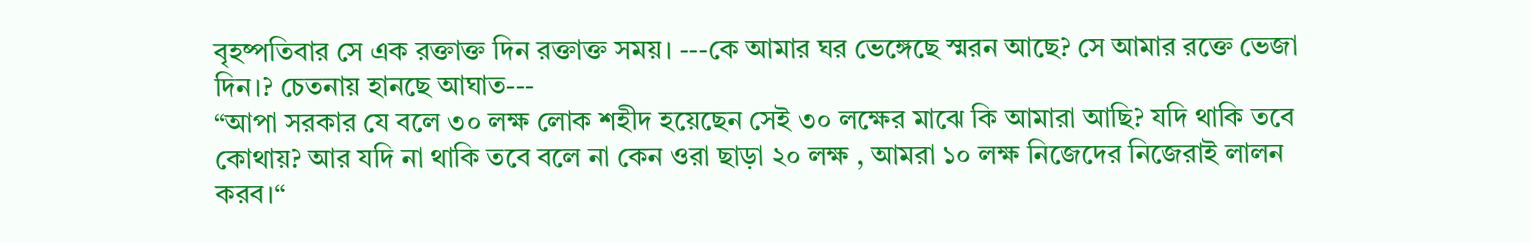বৃহষ্পতিবার সে এক রক্তাক্ত দিন রক্তাক্ত সময়। ---কে আমার ঘর ভেঙ্গেছে স্মরন আছে? সে আমার রক্তে ভেজা দিন।? চেতনায় হানছে আঘাত---
“আপা সরকার যে বলে ৩০ লক্ষ লোক শহীদ হয়েছেন সেই ৩০ লক্ষের মাঝে কি আমারা আছি? যদি থাকি তবে কোথায়? আর যদি না থাকি তবে বলে না কেন ওরা ছাড়া ২০ লক্ষ , আমরা ১০ লক্ষ নিজেদের নিজেরাই লালন করব।“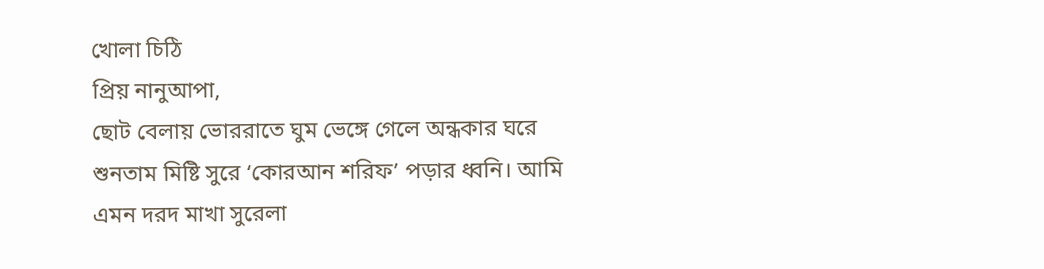খোলা চিঠি
প্রিয় নানুআপা,
ছোট বেলায় ভোররাতে ঘুম ভেঙ্গে গেলে অন্ধকার ঘরে শুনতাম মিষ্টি সুরে ‘কোরআন শরিফ’ পড়ার ধ্বনি। আমি এমন দরদ মাখা সুরেলা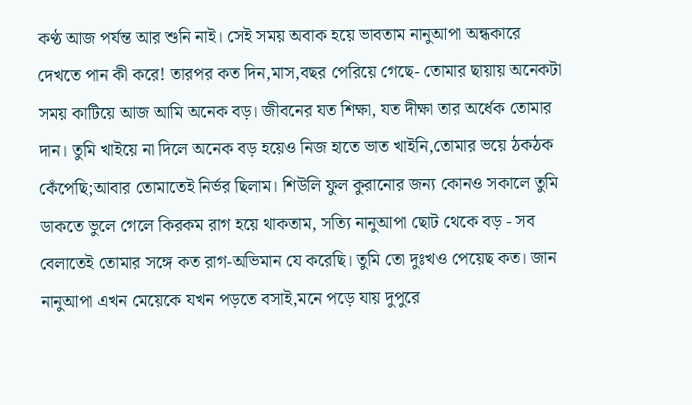কণ্ঠ আজ পর্যন্ত আর শুনি নাই। সেই সময় অবাক হয়ে ভাবতাম নানুআপা অন্ধকারে দেখতে পান কী করে! তারপর কত দিন,মাস,বছর পেরিয়ে গেছে- তোমার ছায়ায় অনেকটা সময় কাটিয়ে আজ আমি অনেক বড়। জীবনের যত শিক্ষা, যত দীক্ষা তার অর্ধেক তোমার দান। তুমি খাইয়ে না দিলে অনেক বড় হয়েও নিজ হাতে ভাত খাইনি,তোমার ভয়ে ঠকঠক কেঁপেছি;আবার তোমাতেই নির্ভর ছিলাম। শিউলি ফুল কুরানোর জন্য কোনও সকালে তুমি ডাকতে ভুলে গেলে কিরকম রাগ হয়ে থাকতাম, সত্যি নানুআপা ছোট থেকে বড় - সব বেলাতেই তোমার সঙ্গে কত রাগ-অভিমান যে করেছি। তুমি তো দুঃখও পেয়েছ কত। জান নানুআপা এখন মেয়েকে যখন পড়তে বসাই,মনে পড়ে যায় দুপুরে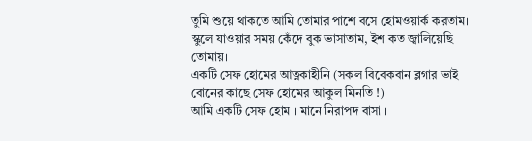তুমি শুয়ে থাকতে আমি তোমার পাশে বসে হোমওয়ার্ক করতাম। স্কুলে যাওয়ার সময় কেঁদে বুক ভাসাতাম, ইশ কত জ্বালিয়েছি তোমায়।
একটি সেফ হোমের আত্নকাহীনি (সকল বিবেকবান ব্লগার ভাই বোনের কাছে সেফ হোমের আকুল মিনতি !)
আমি একটি সেফ হোম । মানে নিরাপদ বাসা ।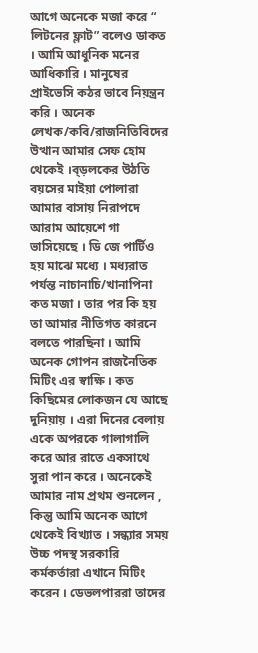আগে অনেকে মজা করে “ লিটনের ফ্লাট” বলেও ডাকত । আমি আধুনিক মনের আধিকারি । মানুষের প্রাইভেসি কঠর ভাবে নিয়ন্ত্রন করি । অনেক লেখক/কবি/রাজনিতিবিদের উত্থান আমার সেফ হোম থেকেই ।ব্ড়লকের উঠতি বয়সের মাইয়া পোলারা আমার বাসায় নিরাপদে আরাম আয়েশে গা ভাসিয়েছে । ডি জে পার্টিও হয় মাঝে মধ্যে । মধ্যরাত পর্যন্ত নাচানাচি/খানাপিনা কত মজা । তার পর কি হয় তা আমার নীতিগত কারনে বলতে পারছিনা । আমি অনেক গোপন রাজনৈতিক মিটিং এর স্বাক্ষি । কত কিছিমের লোকজন যে আছে দুনিয়ায় । এরা দিনের বেলায় একে অপরকে গালাগালি করে আর রাতে একসাথে সুরা পান করে । অনেকেই আমার নাম প্রথম শুনলেন , কিন্তু আমি অনেক আগে থেকেই বিখ্যাত । সন্ধ্যার সময় উচ্চ পদস্থ সরকারি কর্মকর্তারা এখানে মিটিং করেন । ডেভলপাররা তাদের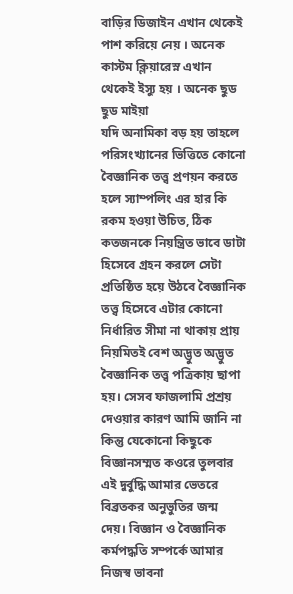বাড়ির ডিজাইন এখান থেকেই পাশ করিয়ে নেয় । অনেক কাস্টম ক্লিয়ারেস্ন এখান থেকেই ইস্যু হয় । অনেক ছুড ছুড মাইয়া
যদি অনামিকা বড় হয় তাহলে
পরিসংখ্যানের ভিত্তিতে কোনো বৈজ্ঞানিক তত্ত্ব প্রণয়ন করতে হলে স্যাম্পলিং এর হার কি রকম হওয়া উচিত, ঠিক কতজনকে নিয়ন্ত্রিত ভাবে ডাটা হিসেবে গ্রহন করলে সেটা প্রতিষ্ঠিত হয়ে উঠবে বৈজ্ঞানিক তত্ত্ব হিসেবে এটার কোনো নির্ধারিত সীমা না থাকায় প্রায় নিয়মিতই বেশ অদ্ভুত অদ্ভুত বৈজ্ঞানিক তত্ত্ব পত্রিকায় ছাপা হয়। সেসব ফাজলামি প্রশ্রয় দেওয়ার কারণ আমি জানি না কিন্তু যেকোনো কিছুকে বিজ্ঞানসম্মত কওরে তুলবার এই দুর্বুদ্ধি আমার ভেতরে বিব্রতকর অনুভুতির জন্ম দেয়। বিজ্ঞান ও বৈজ্ঞানিক কর্মপদ্ধতি সম্পর্কে আমার নিজস্ব ভাবনা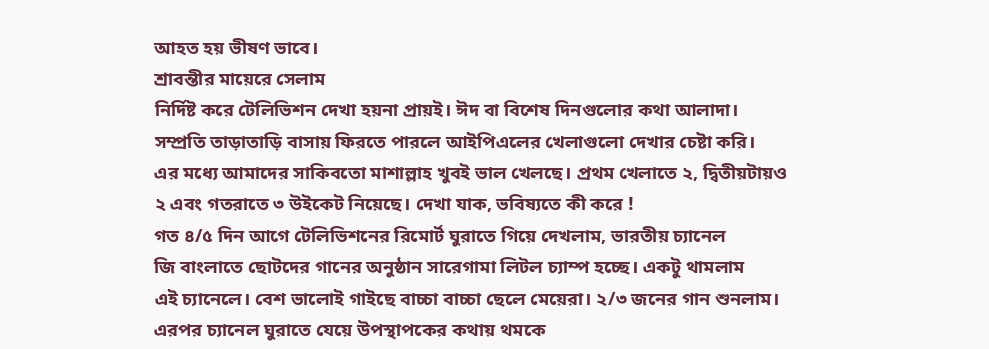আহত হয় ভীষণ ভাবে।
শ্রাবন্তীর মায়েরে সেলাম
নির্দিষ্ট করে টেলিভিশন দেখা হয়না প্রায়ই। ঈদ বা বিশেষ দিনগুলোর কথা আলাদা।
সম্প্রতি তাড়াতাড়ি বাসায় ফিরতে পারলে আইপিএলের খেলাগুলো দেখার চেষ্টা করি।
এর মধ্যে আমাদের সাকিবতো মাশাল্লাহ খুবই ভাল খেলছে। প্রথম খেলাতে ২, দ্বিতীয়টায়ও
২ এবং গতরাতে ৩ উইকেট নিয়েছে। দেখা যাক, ভবিষ্যতে কী করে !
গত ৪/৫ দিন আগে টেলিভিশনের রিমোর্ট ঘুরাতে গিয়ে দেখলাম, ভারতীয় চ্যানেল
জি বাংলাতে ছোটদের গানের অনুষ্ঠান সারেগামা লিটল চ্যাম্প হচ্ছে। একটু থামলাম
এই চ্যানেলে। বেশ ভালোই গাইছে বাচ্চা বাচ্চা ছেলে মেয়েরা। ২/৩ জনের গান শুনলাম।
এরপর চ্যানেল ঘুরাতে যেয়ে উপস্থাপকের কথায় থমকে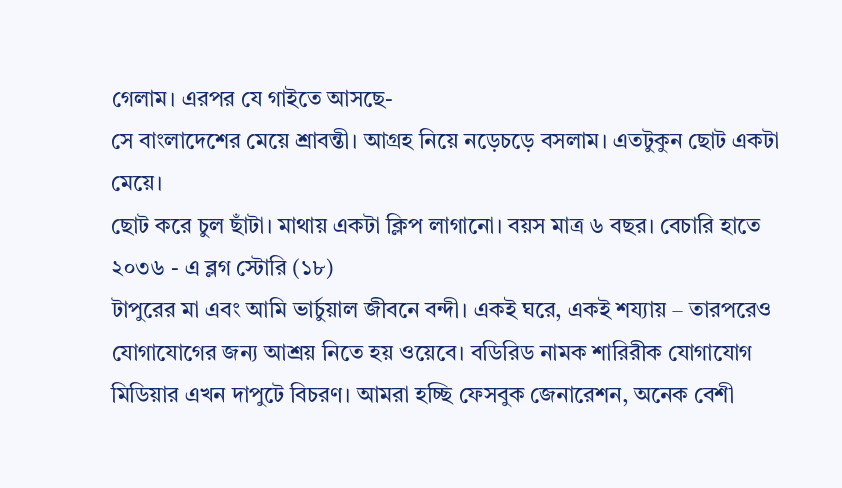গেলাম। এরপর যে গাইতে আসছে-
সে বাংলাদেশের মেয়ে শ্রাবন্তী। আগ্রহ নিয়ে নড়েচড়ে বসলাম। এতটুকুন ছোট একটা মেয়ে।
ছোট করে চুল ছাঁটা। মাথায় একটা ক্লিপ লাগানো। বয়স মাত্র ৬ বছর। বেচারি হাতে
২০৩৬ - এ ব্লগ স্টোরি (১৮)
টাপুরের মা এবং আমি ভার্চুয়াল জীবনে বন্দী। একই ঘরে, একই শয্যায় – তারপরেও যোগাযোগের জন্য আশ্রয় নিতে হয় ওয়েবে। বডিরিড নামক শারিরীক যোগাযোগ মিডিয়ার এখন দাপুটে বিচরণ। আমরা হচ্ছি ফেসবুক জেনারেশন, অনেক বেশী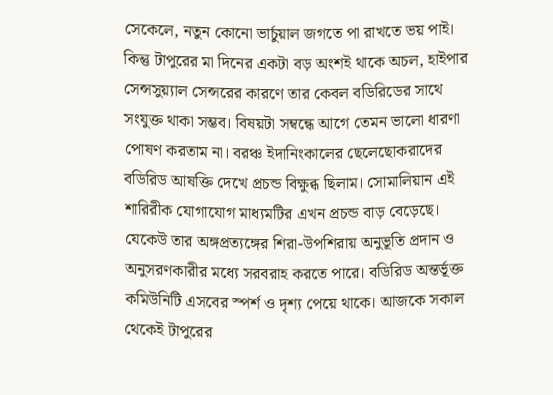সেকেলে, নতুন কোনো ভার্চুয়াল জগতে পা রাখতে ভয় পাই। কিন্তু টাপুরের মা দিনের একটা বড় অংশই থাকে অচল, হাইপার সেন্সসুয়্যাল সেন্সরের কারণে তার কেবল বডিরিডের সাথে সংযুক্ত থাকা সম্ভব। বিষয়টা সম্বন্ধে আগে তেমন ভালো ধারণা পোষণ করতাম না। বরঞ্চ ইদানিংকালের ছেলেছোকরাদের বডিরিড আষক্তি দেখে প্রচন্ড বিক্ষুব্ধ ছিলাম। সোমালিয়ান এই শারিরীক যোগাযোগ মাধ্যমটির এখন প্রচন্ড বাড় বেড়েছে। যেকেউ তার অঙ্গপ্রত্যঙ্গের শিরা-উপশিরায় অনুভূতি প্রদান ও অনুসরণকারীর মধ্যে সরবরাহ করতে পারে। বডিরিড অন্তর্ভূক্ত কমিউনিটি এসবের স্পর্শ ও দৃশ্য পেয়ে থাকে। আজকে সকাল থেকেই টাপুরের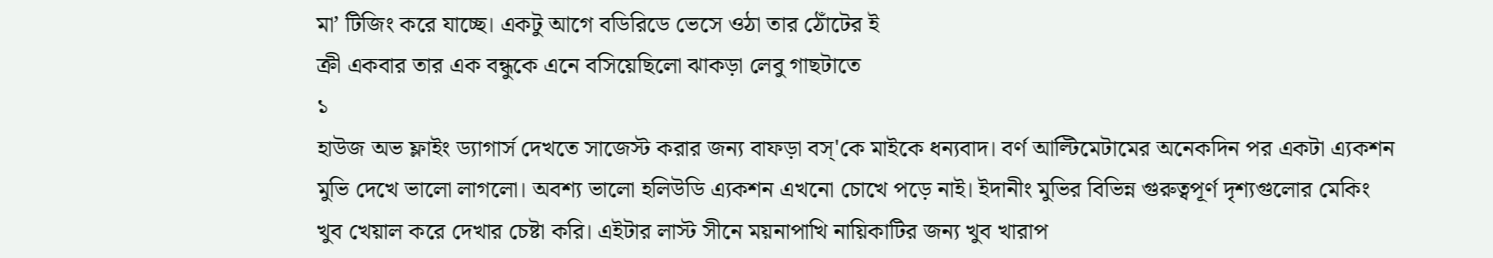মা’ টিজিং করে যাচ্ছে। একটু আগে বডিরিডে ভেসে ওঠা তার ঠোঁটের ই
ক্রী একবার তার এক বন্ধুকে এনে বসিয়েছিলো ঝাকড়া লেবু গাছটাতে
১
হাউজ অভ ফ্লাইং ড্যাগার্স দেখতে সাজেস্ট করার জন্য বাফড়া বস্'কে মাইকে ধন্যবাদ। বর্ণ আল্টিমেটামের অনেকদিন পর একটা এ্যকশন মুভি দেখে ভালো লাগলো। অবশ্য ভালো হলিউডি এ্যকশন এখনো চোখে পড়ে নাই। ইদানীং মুভির বিভিন্ন গুরুত্বপূর্ণ দৃশ্যগুলোর মেকিং খুব খেয়াল করে দেখার চেষ্টা করি। এইটার লাস্ট সীনে ময়নাপাখি নায়িকাটির জন্য খুব খারাপ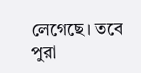লেগেছে। তবে পুরা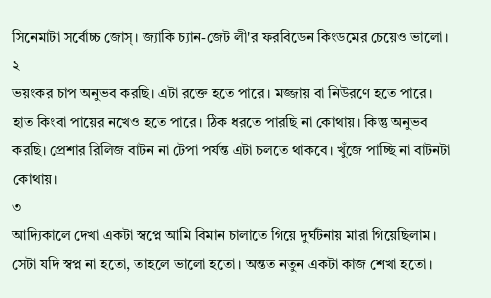সিনেমাটা সর্বোচ্চ জোস্। জ্যাকি চ্যান-জেট লী'র ফরবিডেন কিংডমের চেয়েও ভালো।
২
ভয়ংকর চাপ অনুভব করছি। এটা রক্তে হতে পারে। মজ্জায় বা নিউরণে হতে পারে। হাত কিংবা পায়ের নখেও হতে পারে। ঠিক ধরতে পারছি না কোথায়। কিন্তু অনুভব করছি। প্রেশার রিলিজ বাটন না টেপা পর্যন্ত এটা চলতে থাকবে। খুঁজে পাচ্ছি না বাটনটা কোথায়।
৩
আদ্যিকালে দেখা একটা স্বপ্নে আমি বিমান চালাতে গিয়ে দুর্ঘটনায় মারা গিয়েছিলাম। সেটা যদি স্বপ্ন না হতো, তাহলে ভালো হতো। অন্তত নতুন একটা কাজ শেখা হতো।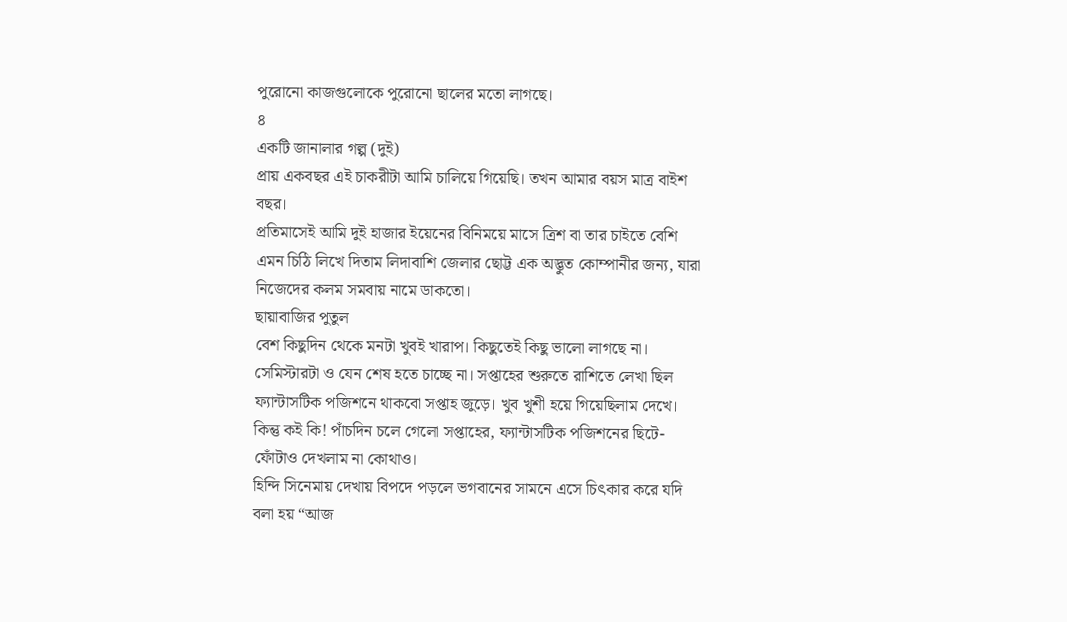পুরোনো কাজগুলোকে পুরোনো ছালের মতো লাগছে।
৪
একটি জানালার গল্প (দুই)
প্রায় একবছর এই চাকরীটা আমি চালিয়ে গিয়েছি। তখন আমার বয়স মাত্র বাইশ বছর।
প্রতিমাসেই আমি দুই হাজার ইয়েনের বিনিময়ে মাসে ত্রিশ বা তার চাইতে বেশি এমন চিঠি লিখে দিতাম লিদাবাশি জেলার ছোট্ট এক অদ্ভুত কোম্পানীর জন্য, যারা নিজেদের কলম সমবায় নামে ডাকতো।
ছায়াবাজির পুতুল
বেশ কিছুদিন থেকে মনটা খুবই খারাপ। কিছুতেই কিছু ভালো লাগছে না। সেমিস্টারটা ও যেন শেষ হতে চাচ্ছে না। সপ্তাহের শুরুতে রাশিতে লেখা ছিল ফ্যান্টাসটিক পজিশনে থাকবো সপ্তাহ জুড়ে। খুব খুশী হয়ে গিয়েছিলাম দেখে। কিন্তু কই কি! পাঁচদিন চলে গেলো সপ্তাহের, ফ্যান্টাসটিক পজিশনের ছিটে-ফোঁটাও দেখলাম না কোথাও।
হিন্দি সিনেমায় দেখায় বিপদে পড়লে ভগবানের সামনে এসে চিৎকার করে যদি বলা হয় “আজ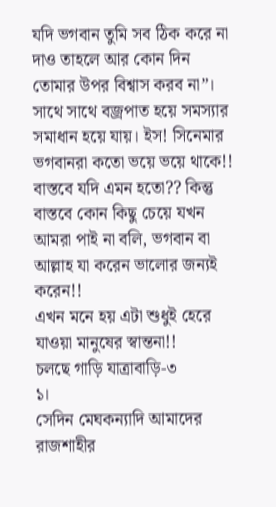যদি ভগবান তুমি সব ঠিক করে না দাও তাহলে আর কোন দিন তোমার উপর বিশ্বাস করব না”। সাথে সাথে বজ্রপাত হয়ে সমস্যার সমাধান হয়ে যায়। ইস! সিনেমার ভগবানরা কতো ভয়ে ভয়ে থাকে!! বাস্তবে যদি এমন হতো?? কিন্তু বাস্তবে কোন কিছু চেয়ে যখন আমরা পাই না বলি, ভগবান বা আল্লাহ যা করেন ভালোর জন্যই করেন!!
এখন মনে হয় এটা শুধুই হেরে যাওয়া মানুষের স্বান্তনা!!
চলছে গাড়ি যাত্রাবাড়ি-৩
১।
সেদিন মেঘকন্যাদি আমাদের রাজশাহীর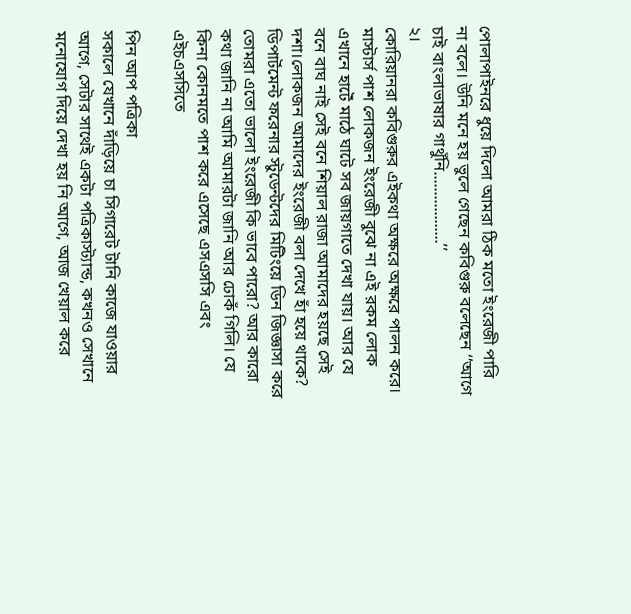পোলাপাইনরে ধুয়ে দিলো আমরা ঠিক মতো ইংরেজী পারি না বলে। উনি মনে হয় ভুলে গেছেন কবিগুরু বলেছেন ‘’আগে চাই বাংলাভাষার গাথুঁনি..................’’
২।
কোরিয়ানরা কবিগুরুর এইকথা অক্ষরে অক্ষরে পালন করে। মাস্টার্স পাশ লোকজন ইংরেজী বুঝে না এই রকম লোক এখানে হাটেঁ মাঠে ঘাটে সব জায়গাতে দেখা যায়। আর যে বনে বাঘ নাই সেই বনে শিয়াল রাজা আমাদের হয়ছে সেই দশা।লোকজন আমাদের ইংরেজী বলা দেখে হাঁ হয়ে থাকে? ডিপার্টমেন্ট ফরেনার স্টুডেন্টদের মিটিংয়ে ডিন জিজ্ঞাসা করে তোমরা এতো ভালো ইংরেজী কি ভাবে পারো? আর কারো কথা জানি না আমি আমারটা জানি আর ঢোকঁ গিলি। যে কিনা কোনমতে পাশ করে এসেছে এসএসসি এবং এইচএসসিতে

পিন আপ পত্রিকা
সকালে যেখানে দাঁড়িয়ে চা সিগারেট টানি কাজে যাওয়ার আগে, সেটার সাথেই একটা পত্রিকাস্ট্যান্ড, কখনও সেখানে মনোযোগ দিয়ে দেখা হয় নি আগে, আজ খেয়াল করে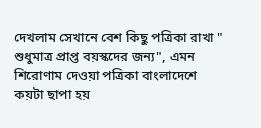দেখলাম সেখানে বেশ কিছু পত্রিকা রাখা " শুধুমাত্র প্রাপ্ত বয়স্কদের জন্য", এমন শিরোণাম দেওয়া পত্রিকা বাংলাদেশে কয়টা ছাপা হয়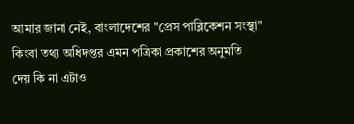আমার জানা নেই, বাংলাদেশের "প্রেস পাব্লিকেশন সংস্থা" কিংবা তথ্য অধিদপ্তর এমন পত্রিকা প্রকাশের অনুমতি দেয় কি না এটাও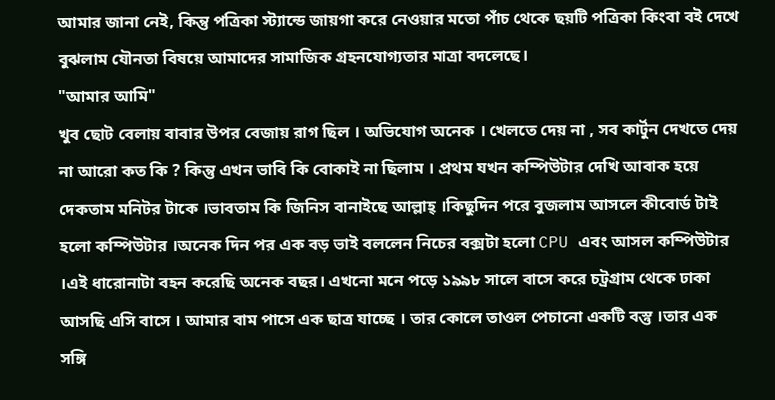আমার জানা নেই, কিন্তু পত্রিকা স্ট্যান্ডে জায়গা করে নেওয়ার মতো পাঁচ থেকে ছয়টি পত্রিকা কিংবা বই দেখে বুঝলাম যৌনতা বিষয়ে আমাদের সামাজিক গ্রহনযোগ্যতার মাত্রা বদলেছে।
"আমার আমি"
খুব ছোট বেলায় বাবার উপর বেজায় রাগ ছিল । অভিযোগ অনেক । খেলতে দেয় না , সব কার্টুন দেখতে দেয় না আরো কত কি ? কিন্তু এখন ভাবি কি বোকাই না ছিলাম । প্রথম যখন কম্পিউটার দেখি আবাক হয়ে দেকতাম মনিটর টাকে ।ভাবতাম কি জিনিস বানাইছে আল্লাহ্ ।কিছুদিন পরে বুজলাম আসলে কীবোর্ড টাই হলো কম্পিউটার ।অনেক দিন পর এক বড় ভাই বললেন নিচের বক্সটা হলো CPU এবং আসল কম্পিউটার ।এই ধারোনাটা বহন করেছি অনেক বছর। এখনো মনে পড়ে ১৯৯৮ সালে বাসে করে চট্রগ্রাম থেকে ঢাকা আসছি এসি বাসে । আমার বাম পাসে এক ছাত্র যাচ্ছে । তার কোলে তাওল পেচানো একটি বস্তু ।তার এক সঙ্গি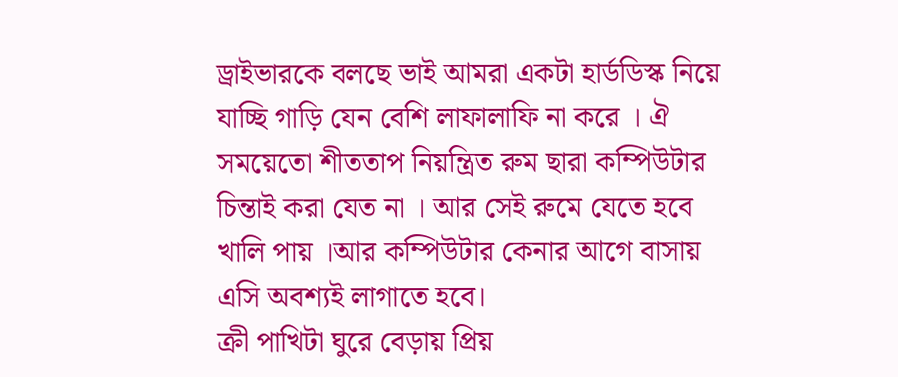ড্রাইভারকে বলছে ভাই আমরা একটা হার্ডডিস্ক নিয়ে যাচ্ছি গাড়ি যেন বেশি লাফালাফি না করে । ঐ সময়েতো শীততাপ নিয়ন্ত্রিত রুম ছারা কম্পিউটার চিন্তাই করা যেত না । আর সেই রুমে যেতে হবে খালি পায় ।আর কম্পিউটার কেনার আগে বাসায় এসি অবশ্যই লাগাতে হবে।
ক্রী পাখিটা ঘুরে বেড়ায় প্রিয়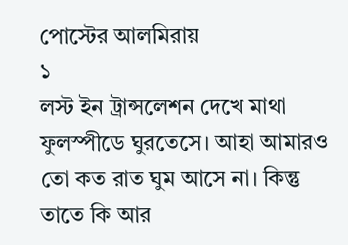পোস্টের আলমিরায়
১
লস্ট ইন ট্রান্সলেশন দেখে মাথা ফুলস্পীডে ঘুরতেসে। আহা আমারও তো কত রাত ঘুম আসে না। কিন্তু তাতে কি আর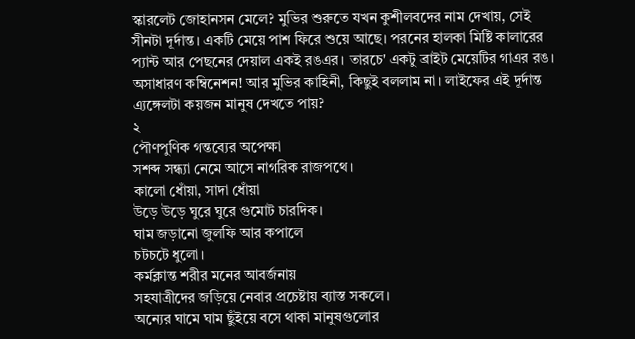স্কারলেট জোহানসন মেলে? মুভির শুরুতে যখন কুশীলবদের নাম দেখায়, সেই সীনটা দূর্দান্ত। একটি মেয়ে পাশ ফিরে শুয়ে আছে। পরনের হালকা মিষ্টি কালারের প্যান্ট আর পেছনের দেয়াল একই রঙএর। তারচে' একটু ব্রাইট মেয়েটির গাএর রঙ। অসাধারণ কম্বিনেশন! আর মুভির কাহিনী, কিছুই বললাম না। লাইফের এই দূর্দান্ত এ্যঙ্গেলটা কয়জন মানুষ দেখতে পায়?
২
পৌণপুণিক গন্তব্যের অপেক্ষা
সশব্দ সন্ধ্যা নেমে আসে নাগরিক রাজপথে।
কালো ধোঁয়া, সাদা ধোঁয়া
উড়ে উড়ে ঘুরে ঘুরে গুমোট চারদিক।
ঘাম জড়ানো জুলফি আর কপালে
চটচটে ধুলো।
কর্মক্লান্ত শরীর মনের আবর্জনায়
সহযাত্রীদের জড়িয়ে নেবার প্রচেষ্টায় ব্যাস্ত সকলে।
অন্যের ঘামে ঘাম ছুঁইয়ে বসে থাকা মানুষগুলোর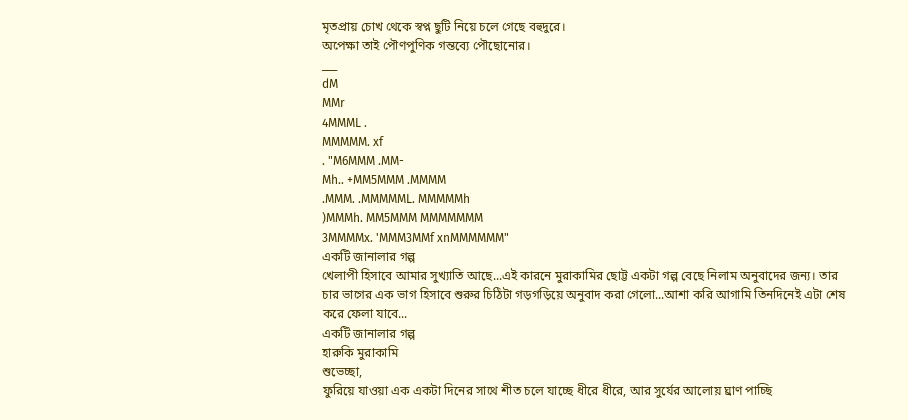মৃতপ্রায় চোখ থেকে স্বপ্ন ছুটি নিয়ে চলে গেছে বহুদুরে।
অপেক্ষা তাই পৌণপুণিক গন্তব্যে পৌছোনোর।
___
dM
MMr
4MMML .
MMMMM. xf
. "M6MMM .MM-
Mh.. +MM5MMM .MMMM
.MMM. .MMMMML. MMMMMh
)MMMh. MM5MMM MMMMMMM
3MMMMx. 'MMM3MMf xnMMMMMM"
একটি জানালার গল্প
খেলাপী হিসাবে আমার সুখ্যাতি আছে...এই কারনে মুরাকামির ছোট্ট একটা গল্প বেছে নিলাম অনুবাদের জন্য। তার চার ভাগের এক ভাগ হিসাবে শুরুর চিঠিটা গড়গড়িয়ে অনুবাদ করা গেলো...আশা করি আগামি তিনদিনেই এটা শেষ করে ফেলা যাবে...
একটি জানালার গল্প
হারুকি মুরাকামি
শুভেচ্ছা,
ফুরিয়ে যাওয়া এক একটা দিনের সাথে শীত চলে যাচ্ছে ধীরে ধীরে, আর সুর্যের আলোয় ঘ্রাণ পাচ্ছি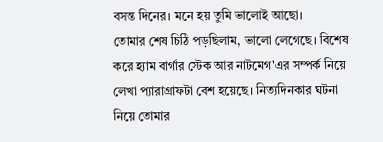বসন্ত দিনের। মনে হয় তুমি ভালোই আছো।
তোমার শেষ চিঠি পড়ছিলাম, ভালো লেগেছে। বিশেষ করে হ্যাম বার্গার স্টেক আর নাটমেগ'এর সম্পর্ক নিয়ে লেখা প্যারাগ্রাফটা বেশ হয়েছে। নিত্যদিনকার ঘটনা নিয়ে তোমার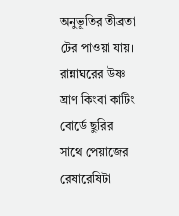অনুভূতির তীব্রতা টের পাওয়া যায়। রান্নাঘরের উষ্ণ ঘ্রাণ কিংবা কাটিং বোর্ডে ছুরির সাথে পেয়াজের রেষারেষিটা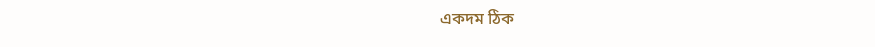একদম ঠিক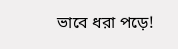ভাবে ধরা পড়ে!